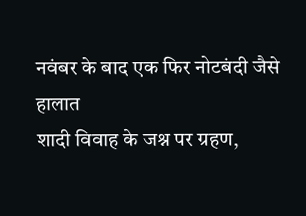नवंबर के बाद एक फिर नोटबंदी जैसे हालात
शादी विवाह के जश्न पर ग्रहण,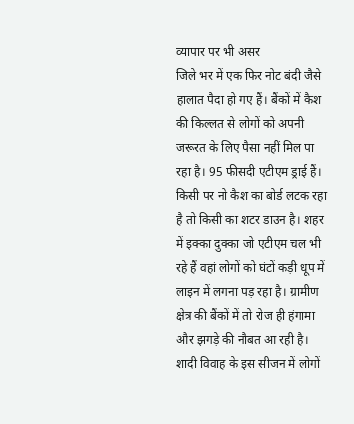व्यापार पर भी असर
जिले भर में एक फिर नोट बंदी जैसे हालात पैदा हो गए हैं। बैंकों में कैश की किल्लत से लोगों को अपनी जरूरत के लिए पैसा नहीं मिल पा रहा है। 95 फीसदी एटीएम ड्राई हैं। किसी पर नो कैश का बोर्ड लटक रहा है तो किसी का शटर डाउन है। शहर में इक्का दुक्का जो एटीएम चल भी रहे हैं वहां लोगों को घंटों कड़ी धूप में लाइन में लगना पड़ रहा है। ग्रामीण क्षेत्र की बैंकों में तो रोज ही हंगामा और झगड़े की नौबत आ रही है।
शादी विवाह के इस सीजन में लोगों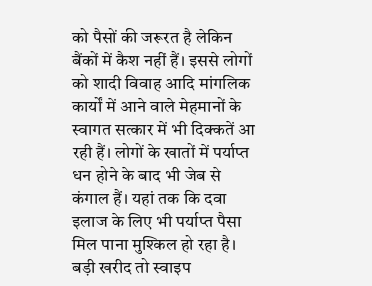को पैसों की जरूरत है लेकिन बैंकों में कैश नहीं हैं। इससे लोगों को शादी विवाह आदि मांगलिक कार्यों में आने वाले मेहमानों के स्वागत सत्कार में भी दिक्कतें आ रही हैं। लोगों के खातों में पर्याप्त धन होने के बाद भी जेब से कंगाल हैं। यहां तक कि दवा इलाज के लिए भी पर्याप्त पैसा मिल पाना मुश्किल हो रहा है। बड़ी खरीद तो स्वाइप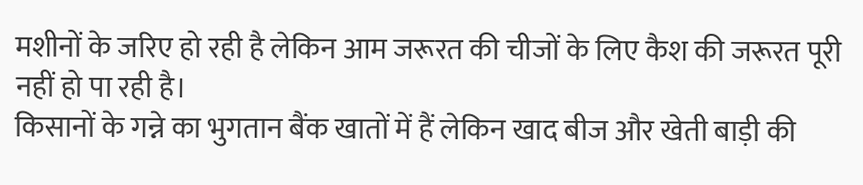मशीनों के जरिए हो रही है लेकिन आम जरूरत की चीजों के लिए कैश की जरूरत पूरी नहीं हो पा रही है।
किसानों के गन्ने का भुगतान बैंक खातों में हैं लेकिन खाद बीज और खेती बाड़ी की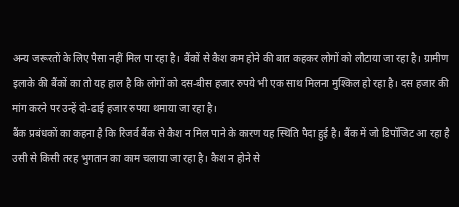अन्य जरूरतों के लिए पैसा नहीं मिल पा रहा है। बैंकों से कैश कम होने की बात कहकर लोगों को लौटाया जा रहा है। ग्रामीण इलाके की बैंकों का तो यह हाल है कि लोगों को दस-बीस हजार रुपये भी एक साथ मिलना मुश्किल हो रहा है। दस हजार की मांग करने पर उन्हें दो-ढाई हजार रुपया थमाया जा रहा है।
बैंक प्रबंधकों का कहना है कि रिजर्व बैंक से कैश न मिल पाने के कारण यह स्थिति पैदा हुई है। बैंक में जो डिपॉजिट आ रहा है उसी से किसी तरह भुगतान का काम चलाया जा रहा है। कैश न होने से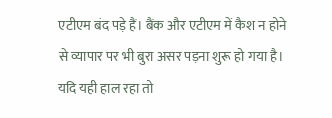एटीएम बंद पड़े हैं। बैंक और एटीएम में कैश न होने से व्यापार पर भी बुरा असर पड़ना शुरू हो गया है। यदि यही हाल रहा तो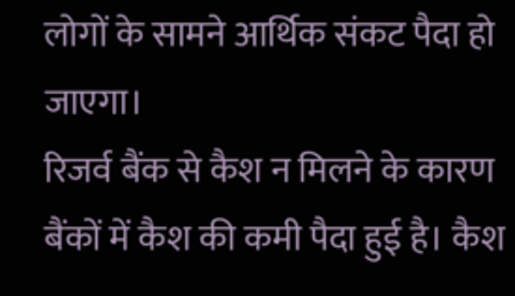लोगों के सामने आर्थिक संकट पैदा हो जाएगा।
रिजर्व बैंक से कैश न मिलने के कारण बैंकों में कैश की कमी पैदा हुई है। कैश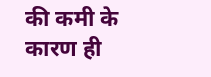की कमी के कारण ही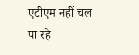एटीएम नहीं चल पा रहे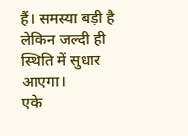हैं। समस्या बड़ी है लेकिन जल्दी ही स्थिति में सुधार आएगा।
एके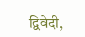द्विवेदी,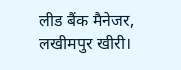लीड बैंक मैनेजर, लखीमपुर खीरी।